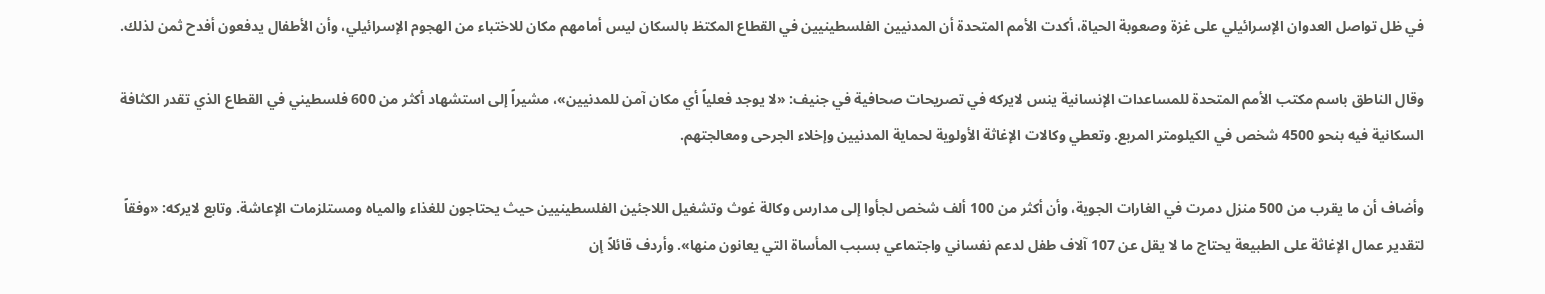في ظل تواصل العدوان الإسرائيلي على غزة وصعوبة الحياة، أكدت الأمم المتحدة أن المدنيين الفلسطينيين في القطاع المكتظ بالسكان ليس أمامهم مكان للاختباء من الهجوم الإسرائيلي، وأن الأطفال يدفعون أفدح ثمن لذلك.

وقال الناطق باسم مكتب الأمم المتحدة للمساعدات الإنسانية ينس لايركه في تصريحات صحافية في جنيف: «لا يوجد فعلياً أي مكان آمن للمدنيين»، مشيراً إلى استشهاد أكثر من 600 فلسطيني في القطاع الذي تقدر الكثافة السكانية فيه بنحو 4500 شخص في الكيلومتر المربع. وتعطي وكالات الإغاثة الأولوية لحماية المدنيين وإخلاء الجرحى ومعالجتهم.

وأضاف أن ما يقرب من 500 منزل دمرت في الغارات الجوية، وأن أكثر من 100 ألف شخص لجأوا إلى مدارس وكالة غوث وتشغيل اللاجئين الفلسطينيين حيث يحتاجون للغذاء والمياه ومستلزمات الإعاشة. وتابع لايركه: «وفقاً لتقدير عمال الإغاثة على الطبيعة يحتاج ما لا يقل عن 107 آلاف طفل لدعم نفساني واجتماعي بسبب المأساة التي يعانون منها». وأردف قائلاً إن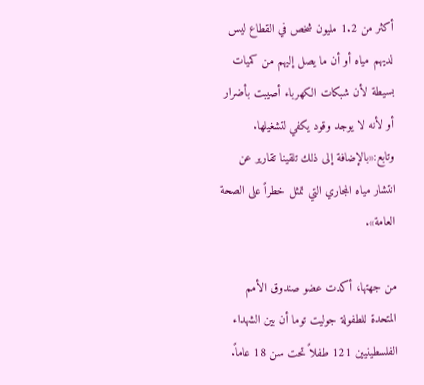أكثر من 1.2 مليون شخص في القطاع ليس لديهم مياه أو أن ما يصل إليهم من كميات بسيطة لأن شبكات الكهرباء أصيبت بأضرار أو لأنه لا يوجد وقود يكفي لتشغيلها. وتابع:«بالإضافة إلى ذلك تلقينا تقارير عن انتشار مياه المجاري التي تمثل خطراً على الصحة العامة».

من جهتها، أكدت عضو صندوق الأمم المتحدة للطفولة جوليت توما أن بين الشهداء الفلسطينيين 121 طفلاً تحت سن 18 عاماً.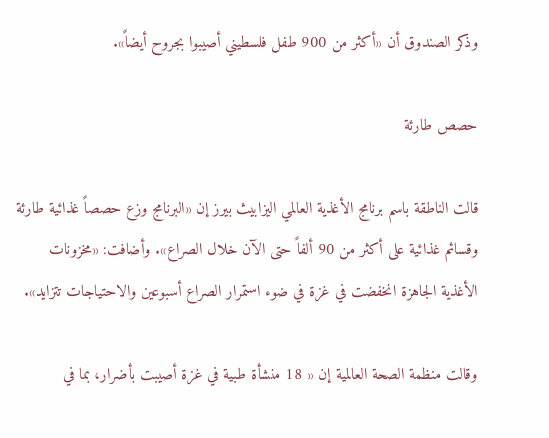وذكر الصندوق أن «أكثر من 900 طفل فلسطيني أصيبوا بجروح أيضاً».

حصص طارئة

قالت الناطقة باسم برنامج الأغذية العالمي اليزابيث بيرز إن «البرنامج وزع حصصاً غذائية طارئة وقسائم غذائية على أكثر من 90 ألفاً حتى الآن خلال الصراع». وأضافت: «مخزونات الأغذية الجاهزة انخفضت في غزة في ضوء استمرار الصراع أسبوعين والاحتياجات تتزايد».

وقالت منظمة الصحة العالمية إن « 18 منشأة طبية في غزة أصيبت بأضرار، بما في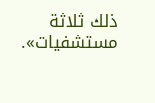ذلك ثلاثة مستشفيات».